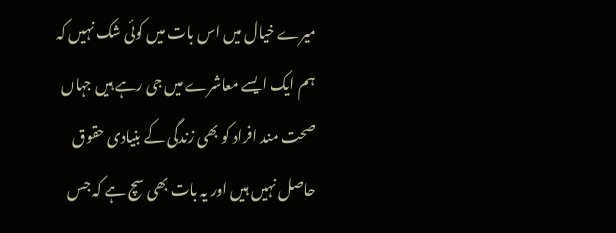میرے خیال میں اس بات میں کوئی شک نہیں کہ ہم ایک ایسے معاشرے میں جی رہے ہیں جہاں صحت مند افراد کو بھی زندگی کے بنیادی حقوق حاصل نہیں ہیں اور یہ بات بھی سچ ہے کہ جس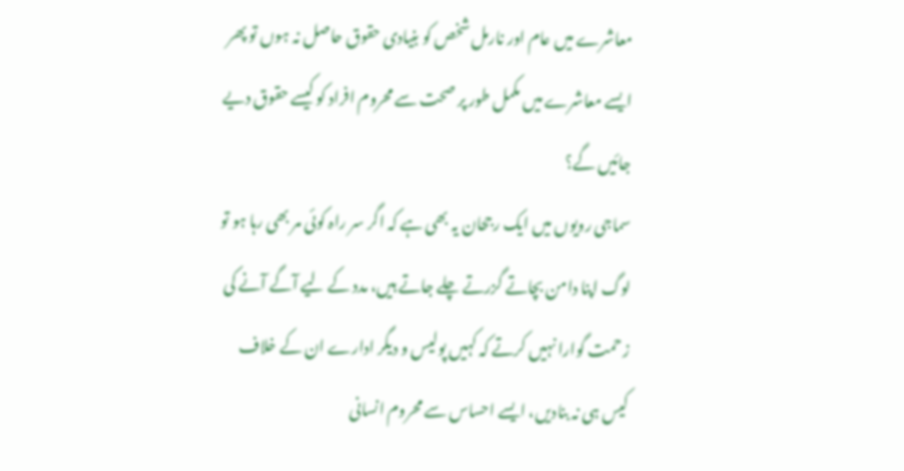معاشرے میں عام اور نارمل شخص کو بنیادی حقوق حاصل نہ ہوں تو پھر ایسے معاشرے میں مکمل طور پر صحت سے محروم افراد کو کیسے حقوق دیے جائیں گے؟
سماجی رویوں میں ایک رجحان یہ بھی ہے کہ اگر سر راہ کوئی مر بھی رہا ہو تو لوگ اپنا دامن بچاتے گزرتے چلے جاتے ہیں، مدد کے لیے آگے آنے کی زحمت گوارا نہیں کرتے کہ کہیں پولیس و دیگر ادارے ان کے خلاف کیس ہی نہ بنادیں، ایسے احساس سے محروم انسانی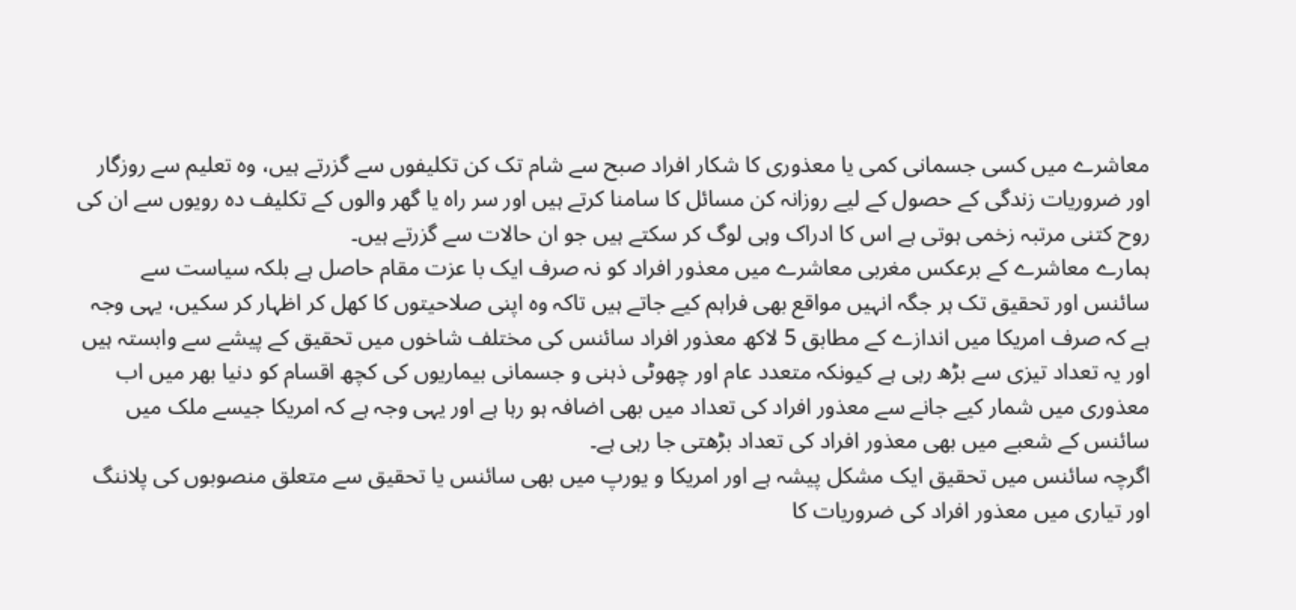معاشرے میں کسی جسمانی کمی یا معذوری کا شکار افراد صبح سے شام تک کن تکلیفوں سے گزرتے ہیں، وہ تعلیم سے روزگار اور ضروریات زندگی کے حصول کے لیے روزانہ کن مسائل کا سامنا کرتے ہیں اور سر راہ یا گھر والوں کے تکلیف دہ رویوں سے ان کی روح کتنی مرتبہ زخمی ہوتی ہے اس کا ادراک وہی لوگ کر سکتے ہیں جو ان حالات سے گزرتے ہیں۔
ہمارے معاشرے کے برعکس مغربی معاشرے میں معذور افراد کو نہ صرف ایک با عزت مقام حاصل ہے بلکہ سیاست سے سائنس اور تحقیق تک ہر جگہ انہیں مواقع بھی فراہم کیے جاتے ہیں تاکہ وہ اپنی صلاحیتوں کا کھل کر اظہار کر سکیں، یہی وجہ ہے کہ صرف امریکا میں اندازے کے مطابق 5 لاکھ معذور افراد سائنس کی مختلف شاخوں میں تحقیق کے پیشے سے وابستہ ہیں اور یہ تعداد تیزی سے بڑھ رہی ہے کیونکہ متعدد عام اور چھوٹی ذہنی و جسمانی بیماریوں کی کچھ اقسام کو دنیا بھر میں اب معذوری میں شمار کیے جانے سے معذور افراد کی تعداد میں بھی اضافہ ہو رہا ہے اور یہی وجہ ہے کہ امریکا جیسے ملک میں سائنس کے شعبے میں بھی معذور افراد کی تعداد بڑھتی جا رہی ہے۔
اگرچہ سائنس میں تحقیق ایک مشکل پیشہ ہے اور امریکا و یورپ میں بھی سائنس یا تحقیق سے متعلق منصوبوں کی پلاننگ اور تیاری میں معذور افراد کی ضروریات کا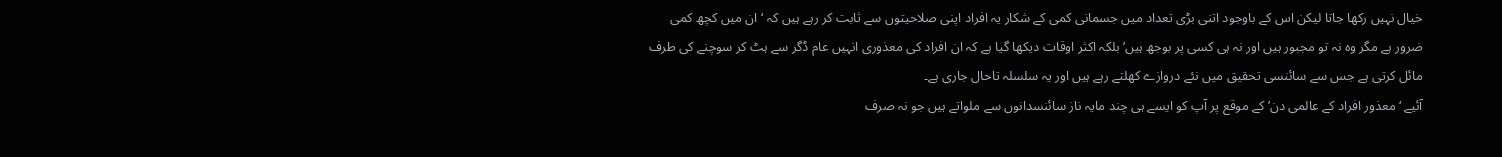خیال نہیں رکھا جاتا لیکن اس کے باوجود اتنی بڑی تعداد میں جسمانی کمی کے شکار یہ افراد اپنی صلاحیتوں سے ثابت کر رہے ہیں کہ ‘ان میں کچھ کمی ضرور ہے مگر وہ نہ تو مجبور ہیں اور نہ ہی کسی پر بوجھ ہیں’ بلکہ اکثر اوقات دیکھا گیا ہے کہ ان افراد کی معذوری انہیں عام ڈگر سے ہٹ کر سوچنے کی طرف مائل کرتی ہے جس سے سائنسی تحقیق میں نئے دروازے کھلتے رہے ہیں اور یہ سلسلہ تاحال جاری ہے۔
آئیے ‘معذور افراد کے عالمی دن’ کے موقع پر آپ کو ایسے ہی چند مایہ ناز سائنسدانوں سے ملواتے ہیں جو نہ صرف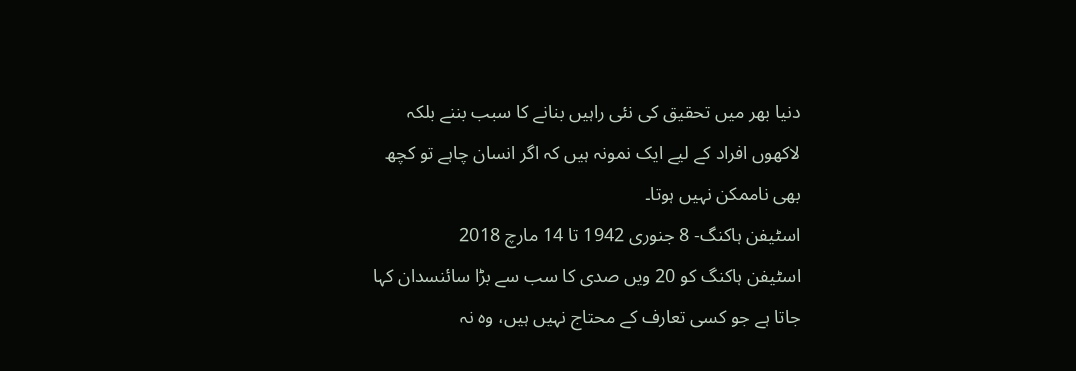دنیا بھر میں تحقیق کی نئی راہیں بنانے کا سبب بننے بلکہ لاکھوں افراد کے لیے ایک نمونہ ہیں کہ اگر انسان چاہے تو کچھ بھی ناممکن نہیں ہوتا۔
اسٹیفن ہاکنگ- 8 جنوری 1942 تا 14 مارچ 2018
اسٹیفن ہاکنگ کو 20 ویں صدی کا سب سے بڑا سائنسدان کہا جاتا ہے جو کسی تعارف کے محتاج نہیں ہیں، وہ نہ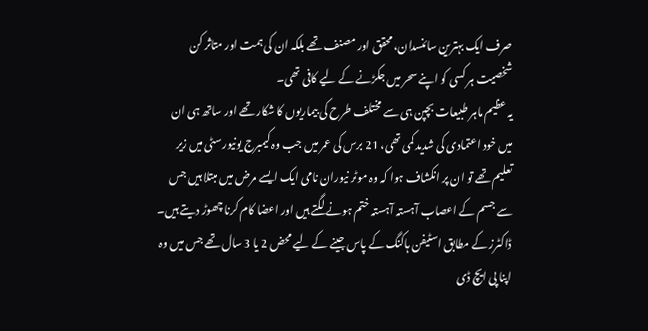صرف ایک بہترین سائنسدان، محقق اور مصنف تھے بلکہ ان کی ہمت اور متاثر کن شخصیت ہر کسی کو اپنے سحر میں جکڑنے کے لیے کافی تھی۔
یہ عظیم ماہر طبیعات بچپن ہی سے مختلف طرح کی بیماریوں کا شکار تھے اور ساتھ ہی ان میں خود اعتمادی کی شدید کمی تھی، 21 برس کی عمر میں جب وہ کیمبرج یونیورسٹی میں زیر تعلیم تھے تو ان پر انکشاف ہوا کہ وہ موٹر نیوران نامی ایک ایسے مرض میں مبتلا ہیں جس سے جسم کے اعصاب آہستہ آہستہ ختم ہونے لگتے ہیں اور اعضا کام کرنا چھوڑ دیتے ہیں۔
ڈاکٹرز کے مطابق اسٹیفن ہاکنگ کے پاس جینے کے لیے محض 2 یا 3 سال تھے جس میں وہ اپنا پی ایچ ڈی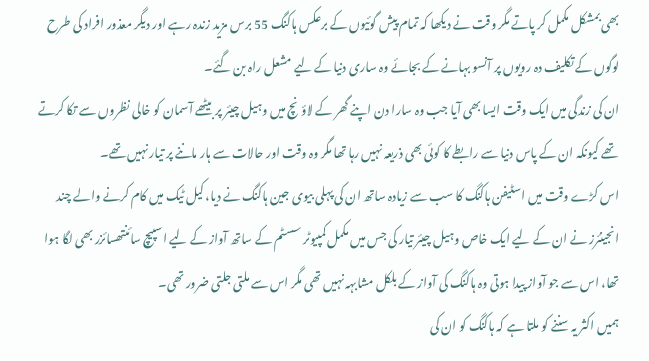بھی بمشکل مکمل کر پاتے مگر وقت نے دیکھا کہ تمام پیش گوئیوں کے برعکس ہاکنگ 55 برس مزید زندہ رہے اور دیگر معذور افراد کی طرح لوگوں کے تکلیف دہ رویوں پر آنسو بہانے کے بجائے وہ ساری دنیا کے لیے مشعل راہ بن گئے۔
ان کی زندگی میں ایک وقت ایسا بھی آیا جب وہ سارا دن اپنے گھر کے لاؤنچ میں وہیل چیئر پر بیٹھے آسمان کو خالی نظروں سے تکا کرتے تھے کیونکہ ان کے پاس دنیا سے رابطے کا کوئی بھی ذریعہ نہیں رہا تھا مگر وہ وقت اور حالات سے ہار ماننے پر تیار نہیں تھے۔
اس کڑے وقت میں اسٹیفن ہاکنگ کا سب سے زیادہ ساتھ ان کی پہلی بیوی جین ہاکنگ نے دیا، کیل ٹیک میں کام کرنے والے چند انجینئرز نے ان کے لیے ایک خاص وہیل چیئر تیار کی جس میں مکمل کمپیوٹر سسٹم کے ساتھ آواز کے لیے اسپیچ سائنتھسائزر بھی لگا ہوا تھا، اس سے جو آواز پیدا ہوتی وہ ہاکنگ کی آواز کے بلکل مشابہہ نہیں تھی مگر اس سے ملتی جلتی ضرور تھی۔
ہمیں اکثر یہ سننے کو ملتا ہے کہ ہاکنگ کو ان کی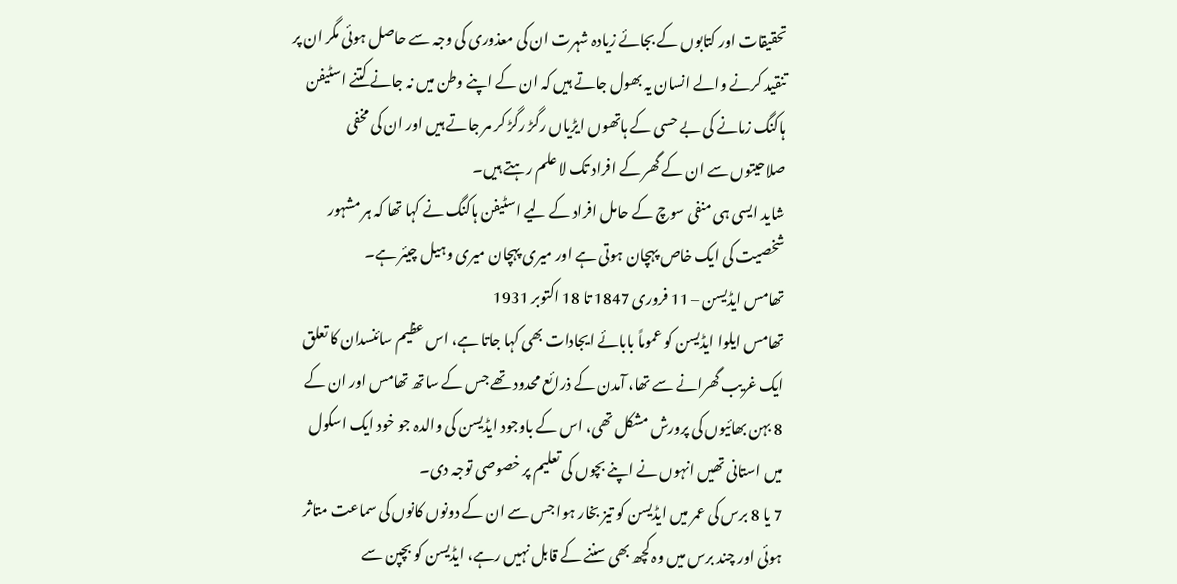تحقیقات اور کتابوں کے بجائے زیادہ شہرت ان کی معذوری کی وجہ سے حاصل ہوئی مگر ان پر تنقید کرنے والے انسان یہ بھول جاتے ہیں کہ ان کے اپنے وطن میں نہ جانے کتنے اسٹیفن ہاکنگ زمانے کی بے حسی کے ہاتھوں ایڑیاں رگڑ رگڑ کر مر جاتے ہیں اور ان کی مخفی صلاحیتوں سے ان کے گھر کے افراد تک لا علم رہتے ہیں۔
شاید ایسی ہی منفی سوچ کے حامل افراد کے لیے اسٹیفن ہاکنگ نے کہا تھا کہ ہر مشہور شخصیت کی ایک خاص پہچان ہوتی ہے اور میری پہچان میری وہیل چیئر ہے۔
تھامس ایڈیسن – 11 فروری 1847 تا 18 اکتوبر 1931
تھامس ایلوا ایڈیسن کو عموماً بابائے ایجادات بھی کہا جاتا ہے، اس عظیم سائنسدان کا تعلق ایک غریب گھرانے سے تھا، آمدن کے ذرائع محدود تھے جس کے ساتھ تھامس اور ان کے 8 بہن بھائیوں کی پرورش مشکل تھی، اس کے باوجود ایڈیسن کی والدہ جو خود ایک اسکول میں استانی تھیں انہوں نے اپنے بچوں کی تعلیم پر خصوصی توجہ دی۔
7 یا 8 برس کی عمر میں ایڈیسن کو تیز بخار ہوا جس سے ان کے دونوں کانوں کی سماعت متاثر ہوئی اور چند برس میں وہ کچھ بھی سننے کے قابل نہیں رہے، ایڈیسن کو بچپن سے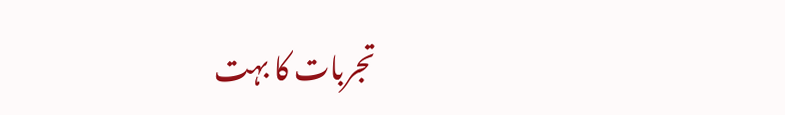تجربات کا بہت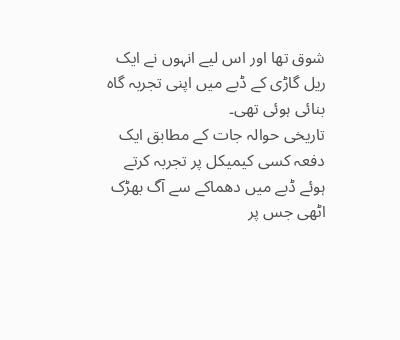شوق تھا اور اس لیے انہوں نے ایک ریل گاڑی کے ڈبے میں اپنی تجربہ گاہ بنائی ہوئی تھی۔
تاریخی حوالہ جات کے مطابق ایک دفعہ کسی کیمیکل پر تجربہ کرتے ہوئے ڈبے میں دھماکے سے آگ بھڑک اٹھی جس پر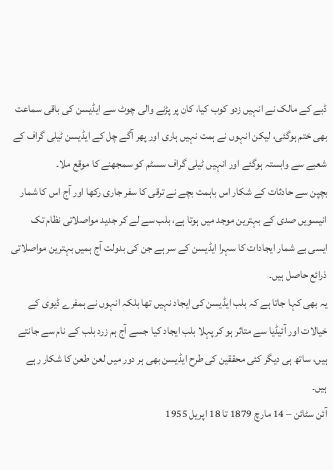ڈبے کے مالک نے انہیں زدو کوب کیا، کان پر پڑنے والی چوٹ سے ایڈیسن کی باقی سماعت بھی ختم ہوگئی، لیکن انہوں نے ہمت نہیں ہاری اور پھر آگے چل کے ایڈیسن ٹیلی گراف کے شعبے سے وابستہ ہوگئے اور انہیں ٹیلی گراف سسٹم کو سمجھنے کا موقع ملا۔
بچپن سے حادثات کے شکار اس باہمت بچے نے ترقی کا سفر جاری رکھا اور آج اس کا شمار انیسویں صدی کے بہترین موجد میں ہوتا ہے، بلب سے لے کر جدید مواصلاتی نظام تک ایسی بے شمار ایجادات کا سہرا ایڈیسن کے سر ہے جن کی بدولت آج ہمیں بہترین مواصلاتی ذرائع حاصل ہیں۔
یہ بھی کہا جاتا ہے کہ بلب ایڈیسن کی ایجاد نہیں تھا بلکہ انہوں نے ہمفرے ڈیوی کے خیالات اور آئیڈیا سے متاثر ہو کر پہلا بلب ایجاد کیا جسے آج ہم زرد بلب کے نام سے جانتے ہیں، ساتھ ہی دیگر کئی محققین کی طرح ایڈیسن بھی ہر دور میں لعن طعن کا شکار رہے ہیں۔
آئن سٹائن – 14 مارچ 1879 تا 18 اپریل 1955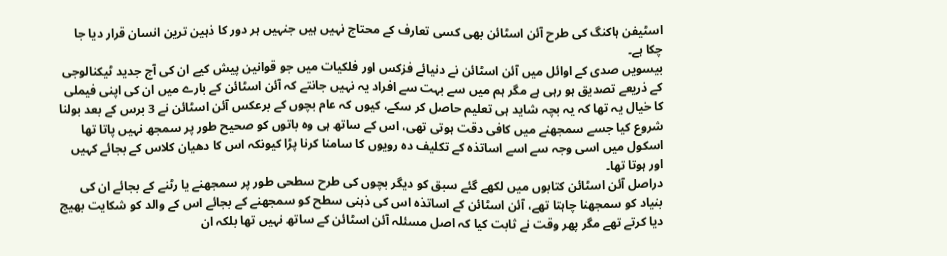اسٹیفن ہاکنگ کی طرح آئن اسٹائن بھی کسی تعارف کے محتاج نہیں ہیں جنہیں ہر دور کا ذہین ترین انسان قرار دیا جا چکا ہے۔
بیسویں صدی کے اوائل میں آئن اسٹائن نے دنیائے فزکس اور فلکیات میں جو قوانین پیش کیے ان کی آج جدید ٹیکنالوجی کے ذریعے تصدیق ہو رہی ہے مگر ہم میں سے بہت سے افراد یہ نہیں جانتے کہ آئن اسٹائن کے بارے میں ان کی اپنی فیملی کا خیال یہ تھا کہ یہ بچہ شاید ہی تعلیم حاصل کر سکے، کیوں کہ عام بچوں کے برعکس آئن اسٹائن نے 3 برس کے بعد بولنا
شروع کیا جسے سمجھنے میں کافی دقت ہوتی تھی، اس کے ساتھ ہی وہ باتوں کو صحیح طور پر سمجھ نہیں پاتا تھا اسکول میں اسی وجہ سے اسے اساتذہ کے تکلیف دہ رویوں کا سامنا کرنا پڑا کیونکہ اس کا دھیان کلاس کے بجائے کہیں اور ہوتا تھا۔
دراصل آئن اسٹائن کتابوں میں لکھے گئے سبق کو دیگر بچوں کی طرح سطحی طور پر سمجھنے یا رٹنے کے بجائے ان کی بنیاد کو سمجھنا چاہتا تھے، آئن اسٹائن کے اساتذہ اس کی ذہنی سطح کو سمجھنے کے بجائے اس کے والد کو شکایت بھیج دیا کرتے تھے مگر پھر وقت نے ثابت کیا کہ اصل مسئلہ آئن اسٹائن کے ساتھ نہیں تھا بلکہ ان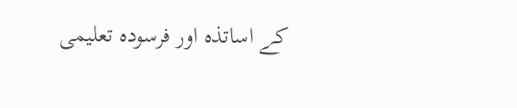کے اساتذہ اور فرسودہ تعلیمی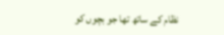نظام کے ساتھ تھا جو بچوں کو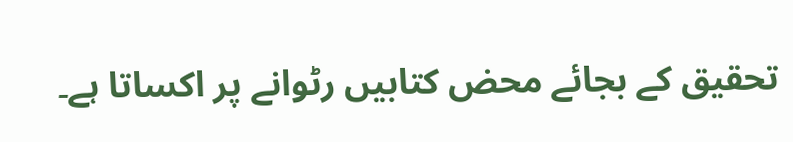تحقیق کے بجائے محض کتابیں رٹوانے پر اکساتا ہے۔